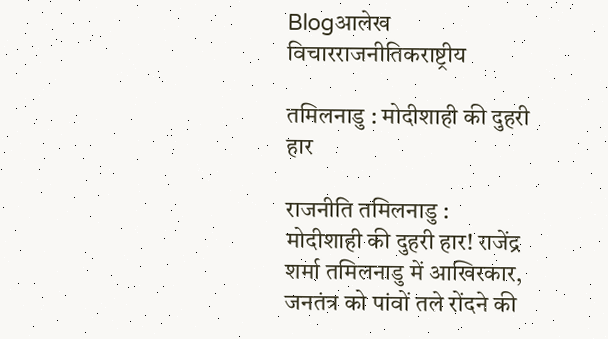Blogआलेख विचारराजनीतिकराष्ट्रीय

तमिलनाडु : मोदीशाही की दुहरी हार

राजनीति तमिलनाडु : मोदीशाही की दुहरी हार! राजेंद्र शर्मा तमिलनाडु में आखिरकार, जनतंत्र को पांवों तले रोंदने की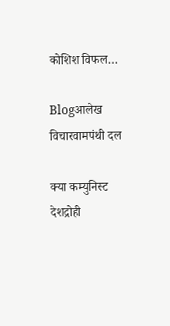कोशिश विफल…

Blogआलेख विचारवामपंथी दल

क्या कम्युनिस्ट देशद्रोही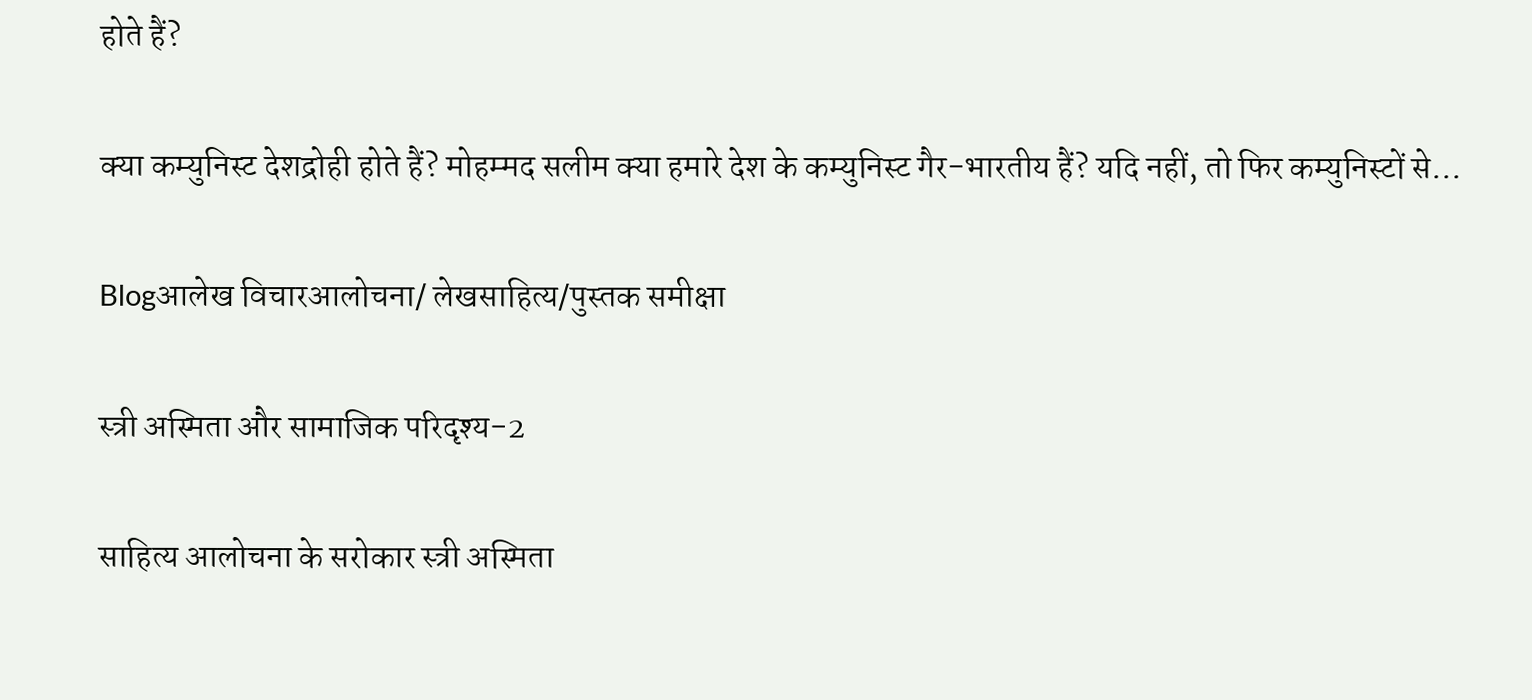होते हैं?

क्या कम्युनिस्ट देशद्रोही होते हैं? मोहम्मद सलीम क्या हमारे देश के कम्युनिस्ट गैर-भारतीय हैं? यदि नहीं, तो फिर कम्युनिस्टों से…

Blogआलेख विचारआलोचना/ लेखसाहित्य/पुस्तक समीक्षा

स्त्री अस्मिता और सामाजिक परिदृश्य-2

साहित्य आलोचना के सरोकार स्त्री अस्मिता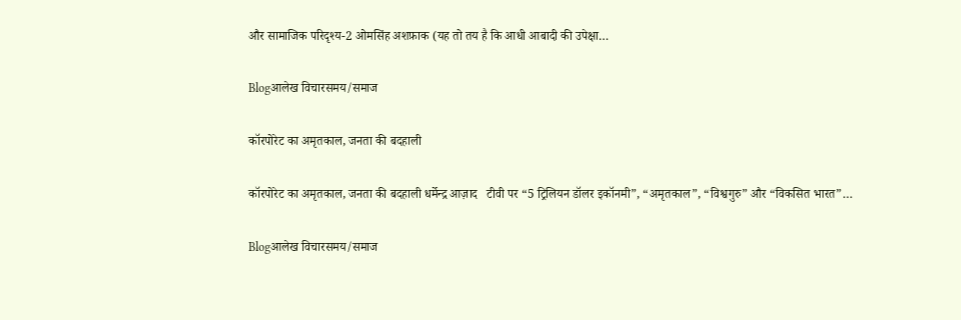और सामाजिक परिदृश्य-2 ओमसिंह अशफ़ाक (यह तो तय है कि आधी आबादी की उपेक्षा…

Blogआलेख विचारसमय/समाज

कॉरपोरेट का अमृतकाल, जनता की बदहाली

कॉरपोरेट का अमृतकाल, जनता की बदहाली धर्मेन्द्र आज़ाद   टीवी पर “5 ट्रिलियन डॉलर इकॉनमी”, “अमृतकाल”, “विश्वगुरु” और “विकसित भारत”…

Blogआलेख विचारसमय/समाज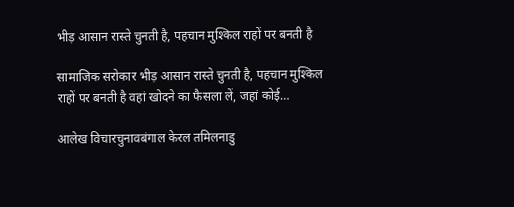भीड़ आसान रास्ते चुनती है, पहचान मुश्किल राहों पर बनती है

सामाजिक सरोकार भीड़ आसान रास्ते चुनती है, पहचान मुश्किल राहों पर बनती है वहां खोदने का फैसला लें, जहां कोई…

आलेख विचारचुनावबंगाल केरल तमिलनाडु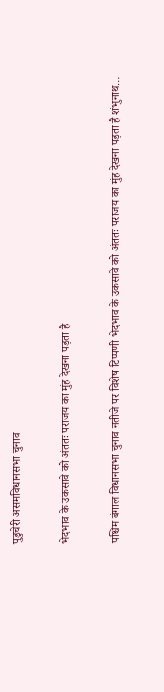पुडुचेरी असमविधानसभा चुनाव

भेदभाव के उकसावे को अंततः पराजय का मुंह देखना पड़ता है

पश्चिम बंगाल विधानसभा चुनाव नतीजे पर विशेष टिप्पणी भेदभाव के उकसावे को अंततः पराजय का मुंह देखना पड़ता है शंभुनाथ…